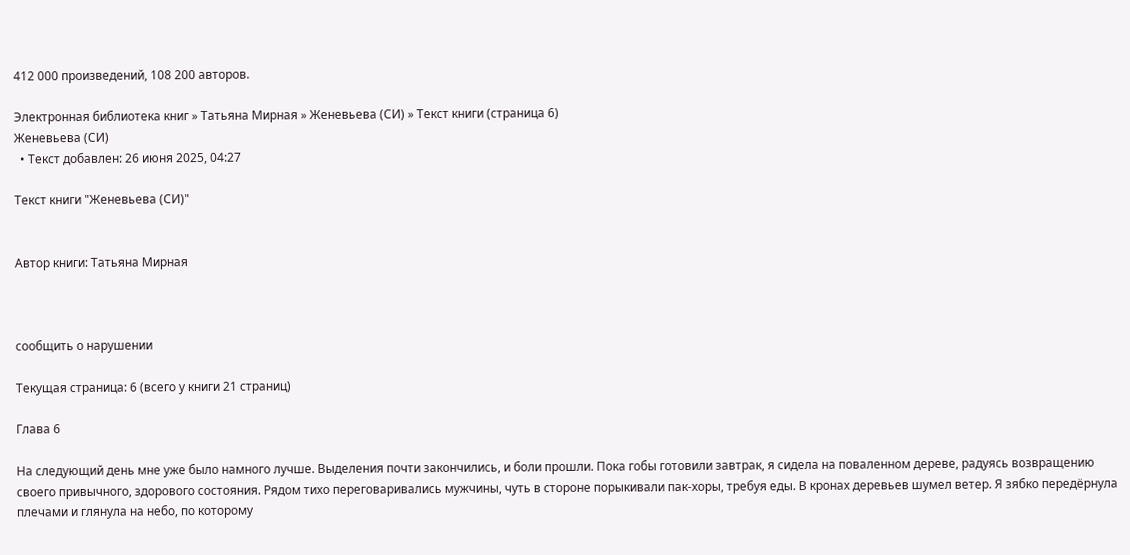412 000 произведений, 108 200 авторов.

Электронная библиотека книг » Татьяна Мирная » Женевьева (СИ) » Текст книги (страница 6)
Женевьева (СИ)
  • Текст добавлен: 26 июня 2025, 04:27

Текст книги "Женевьева (СИ)"


Автор книги: Татьяна Мирная



сообщить о нарушении

Текущая страница: 6 (всего у книги 21 страниц)

Глава 6

На следующий день мне уже было намного лучше. Выделения почти закончились, и боли прошли. Пока гобы готовили завтрак, я сидела на поваленном дереве, радуясь возвращению своего привычного, здорового состояния. Рядом тихо переговаривались мужчины, чуть в стороне порыкивали пак-хоры, требуя еды. В кронах деревьев шумел ветер. Я зябко передёрнула плечами и глянула на небо, по которому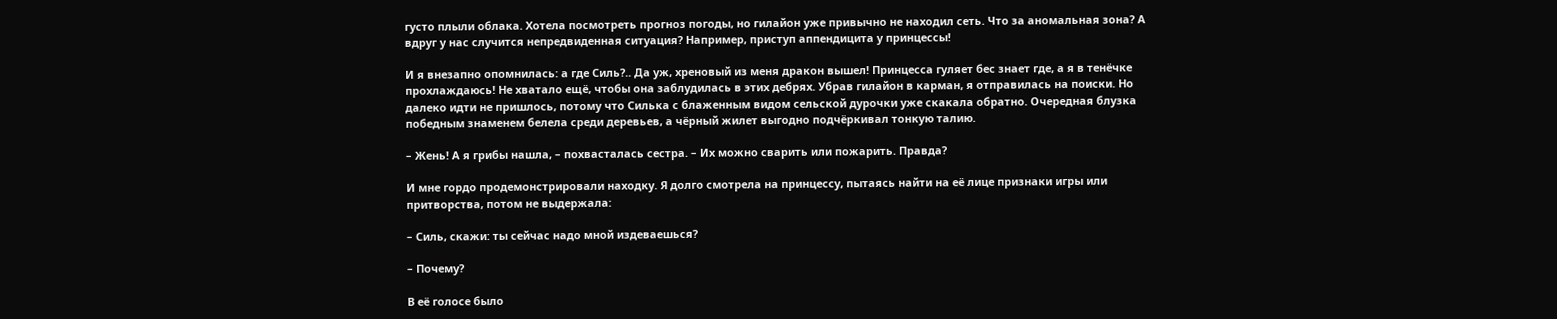густо плыли облака. Хотела посмотреть прогноз погоды, но гилайон уже привычно не находил сеть. Что за аномальная зона? А вдруг у нас случится непредвиденная ситуация? Например, приступ аппендицита у принцессы!

И я внезапно опомнилась: а где Силь?.. Да уж, хреновый из меня дракон вышел! Принцесса гуляет бес знает где, а я в тенёчке прохлаждаюсь! Не хватало ещё, чтобы она заблудилась в этих дебрях. Убрав гилайон в карман, я отправилась на поиски. Но далеко идти не пришлось, потому что Силька с блаженным видом сельской дурочки уже скакала обратно. Очередная блузка победным знаменем белела среди деревьев, а чёрный жилет выгодно подчёркивал тонкую талию.

– Жень! А я грибы нашла, – похвасталась сестра. – Их можно сварить или пожарить. Правда?

И мне гордо продемонстрировали находку. Я долго смотрела на принцессу, пытаясь найти на её лице признаки игры или притворства, потом не выдержала:

– Силь, скажи: ты сейчас надо мной издеваешься?

– Почему?

В её голосе было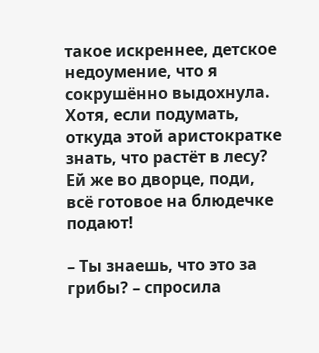такое искреннее, детское недоумение, что я сокрушённо выдохнула. Хотя, если подумать, откуда этой аристократке знать, что растёт в лесу? Ей же во дворце, поди, всё готовое на блюдечке подают!

– Ты знаешь, что это за грибы? – спросила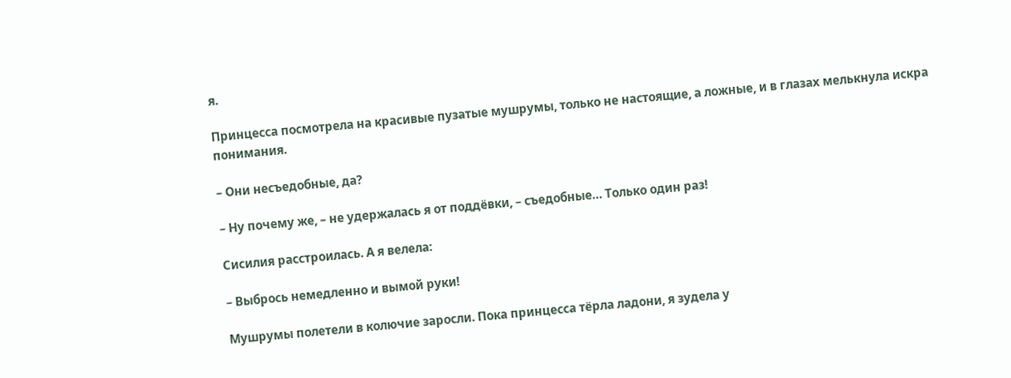я.

Принцесса посмотрела на красивые пузатые мушрумы, только не настоящие, а ложные, и в глазах мелькнула искра понимания.

– Они несъедобные, да?

– Ну почему же, – не удержалась я от поддёвки, – съедобные… Только один раз!

Сисилия расстроилась. А я велела:

– Выбрось немедленно и вымой руки!

Мушрумы полетели в колючие заросли. Пока принцесса тёрла ладони, я зудела у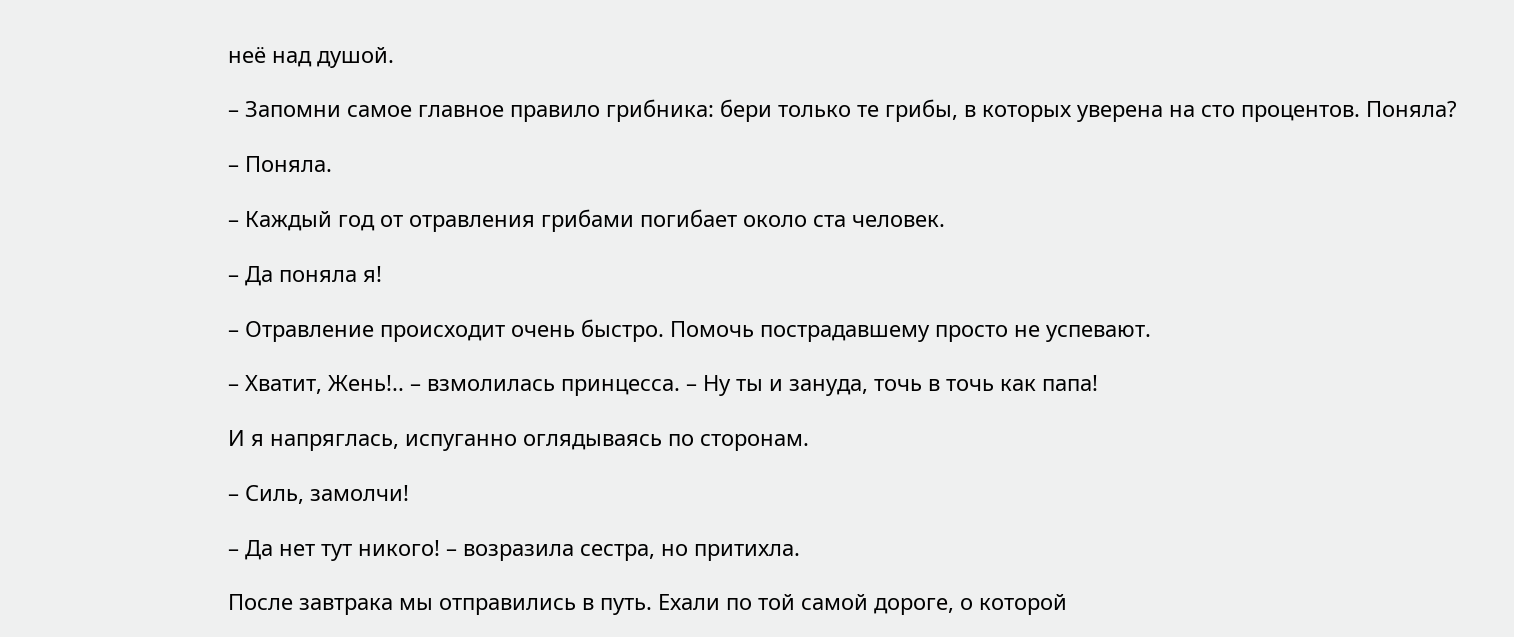неё над душой.

– Запомни самое главное правило грибника: бери только те грибы, в которых уверена на сто процентов. Поняла?

– Поняла.

– Каждый год от отравления грибами погибает около ста человек.

– Да поняла я!

– Отравление происходит очень быстро. Помочь пострадавшему просто не успевают.

– Хватит, Жень!.. – взмолилась принцесса. – Ну ты и зануда, точь в точь как папа!

И я напряглась, испуганно оглядываясь по сторонам.

– Силь, замолчи!

– Да нет тут никого! – возразила сестра, но притихла.

После завтрака мы отправились в путь. Ехали по той самой дороге, о которой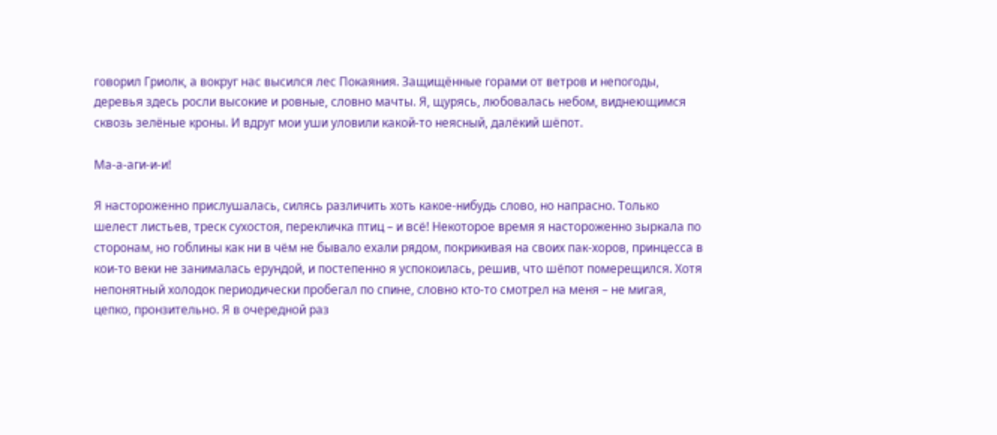говорил Гриолк, а вокруг нас высился лес Покаяния. Защищённые горами от ветров и непогоды, деревья здесь росли высокие и ровные, словно мачты. Я, щурясь, любовалась небом, виднеющимся сквозь зелёные кроны. И вдруг мои уши уловили какой-то неясный, далёкий шёпот.

Ма-а-аги-и-и!

Я настороженно прислушалась, силясь различить хоть какое-нибудь слово, но напрасно. Только шелест листьев, треск сухостоя, перекличка птиц – и всё! Некоторое время я настороженно зыркала по сторонам, но гоблины как ни в чём не бывало ехали рядом, покрикивая на своих пак-хоров, принцесса в кои-то веки не занималась ерундой, и постепенно я успокоилась, решив, что шёпот померещился. Хотя непонятный холодок периодически пробегал по спине, словно кто-то смотрел на меня – не мигая, цепко, пронзительно. Я в очередной раз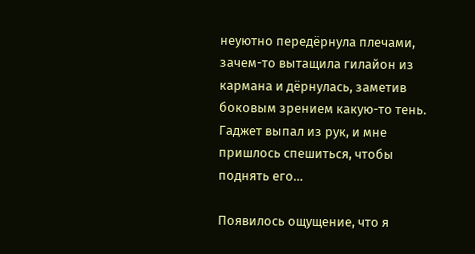неуютно передёрнула плечами, зачем-то вытащила гилайон из кармана и дёрнулась, заметив боковым зрением какую-то тень. Гаджет выпал из рук, и мне пришлось спешиться, чтобы поднять его…

Появилось ощущение, что я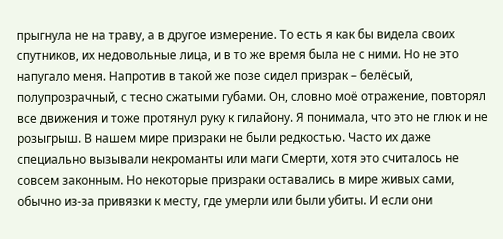прыгнула не на траву, а в другое измерение. То есть я как бы видела своих спутников, их недовольные лица, и в то же время была не с ними. Но не это напугало меня. Напротив в такой же позе сидел призрак – белёсый, полупрозрачный, с тесно сжатыми губами. Он, словно моё отражение, повторял все движения и тоже протянул руку к гилайону. Я понимала, что это не глюк и не розыгрыш. В нашем мире призраки не были редкостью. Часто их даже специально вызывали некроманты или маги Смерти, хотя это считалось не совсем законным. Но некоторые призраки оставались в мире живых сами, обычно из-за привязки к месту, где умерли или были убиты. И если они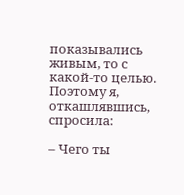показывались живым, то с какой-то целью. Поэтому я, откашлявшись, спросила:

– Чего ты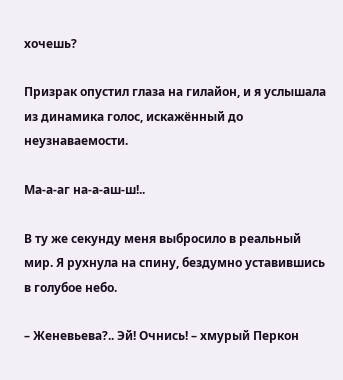хочешь?

Призрак опустил глаза на гилайон, и я услышала из динамика голос, искажённый до неузнаваемости.

Ма-а-аг на-а-аш-ш!..

В ту же секунду меня выбросило в реальный мир. Я рухнула на спину, бездумно уставившись в голубое небо.

– Женевьева?.. Эй! Очнись! – хмурый Перкон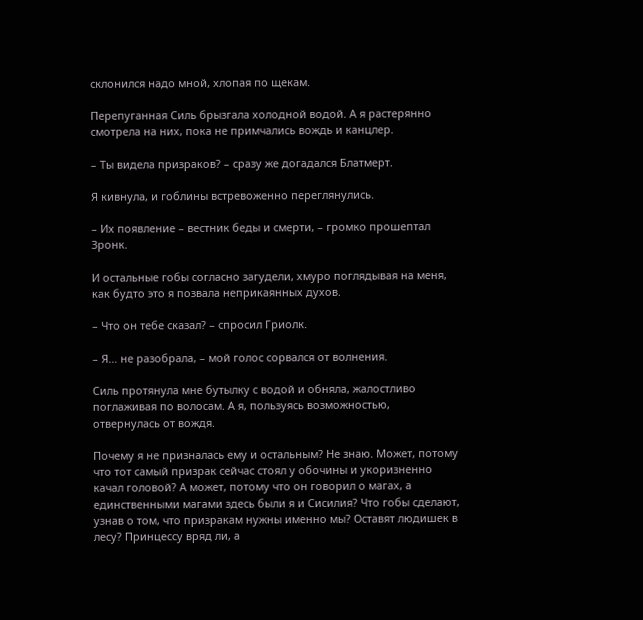склонился надо мной, хлопая по щекам.

Перепуганная Силь брызгала холодной водой. А я растерянно смотрела на них, пока не примчались вождь и канцлер.

– Ты видела призраков? – сразу же догадался Блатмерт.

Я кивнула, и гоблины встревоженно переглянулись.

– Их появление – вестник беды и смерти, – громко прошептал Зронк.

И остальные гобы согласно загудели, хмуро поглядывая на меня, как будто это я позвала неприкаянных духов.

– Что он тебе сказал? – спросил Гриолк.

– Я… не разобрала, – мой голос сорвался от волнения.

Силь протянула мне бутылку с водой и обняла, жалостливо поглаживая по волосам. А я, пользуясь возможностью, отвернулась от вождя.

Почему я не призналась ему и остальным? Не знаю. Может, потому что тот самый призрак сейчас стоял у обочины и укоризненно качал головой? А может, потому что он говорил о магах, а единственными магами здесь были я и Сисилия? Что гобы сделают, узнав о том, что призракам нужны именно мы? Оставят людишек в лесу? Принцессу вряд ли, а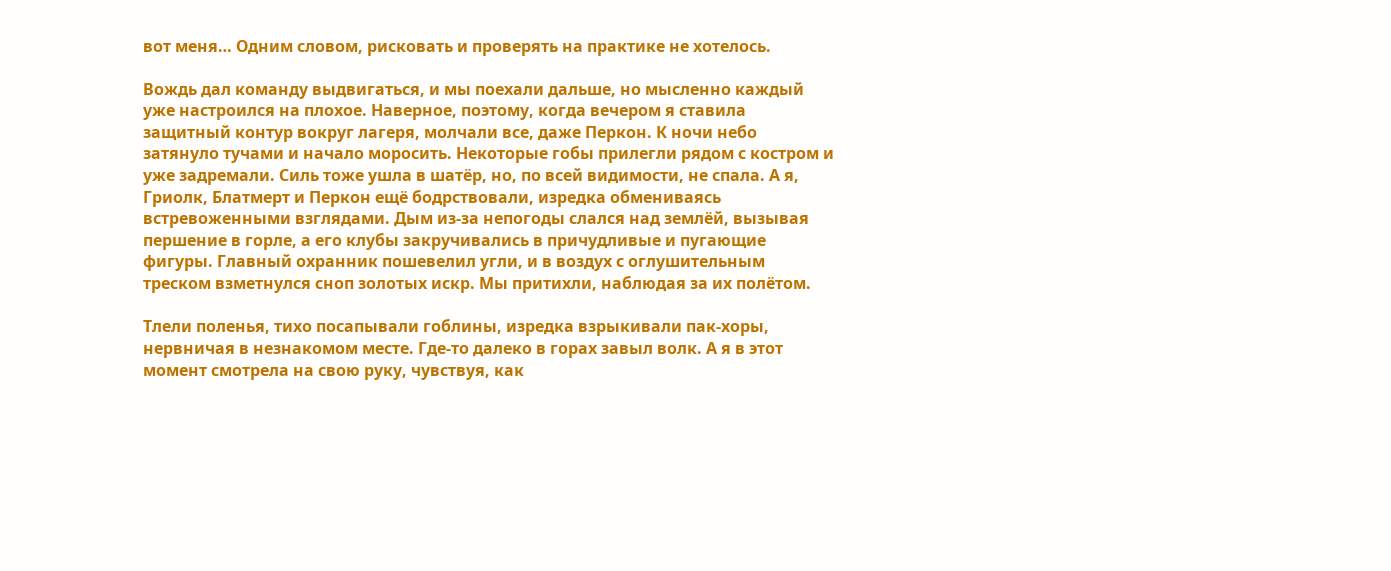вот меня… Одним словом, рисковать и проверять на практике не хотелось.

Вождь дал команду выдвигаться, и мы поехали дальше, но мысленно каждый уже настроился на плохое. Наверное, поэтому, когда вечером я ставила защитный контур вокруг лагеря, молчали все, даже Перкон. К ночи небо затянуло тучами и начало моросить. Некоторые гобы прилегли рядом с костром и уже задремали. Силь тоже ушла в шатёр, но, по всей видимости, не спала. А я, Гриолк, Блатмерт и Перкон ещё бодрствовали, изредка обмениваясь встревоженными взглядами. Дым из-за непогоды слался над землёй, вызывая першение в горле, а его клубы закручивались в причудливые и пугающие фигуры. Главный охранник пошевелил угли, и в воздух с оглушительным треском взметнулся сноп золотых искр. Мы притихли, наблюдая за их полётом.

Тлели поленья, тихо посапывали гоблины, изредка взрыкивали пак-хоры, нервничая в незнакомом месте. Где-то далеко в горах завыл волк. А я в этот момент смотрела на свою руку, чувствуя, как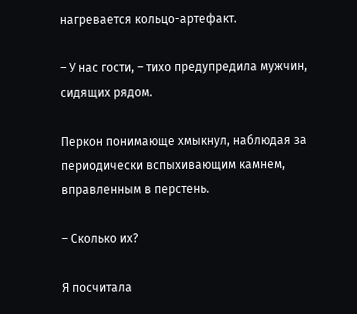нагревается кольцо-артефакт.

– У нас гости, – тихо предупредила мужчин, сидящих рядом.

Перкон понимающе хмыкнул, наблюдая за периодически вспыхивающим камнем, вправленным в перстень.

– Сколько их?

Я посчитала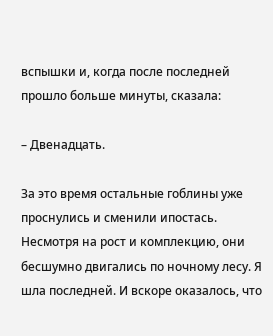вспышки и, когда после последней прошло больше минуты, сказала:

– Двенадцать.

За это время остальные гоблины уже проснулись и сменили ипостась. Несмотря на рост и комплекцию, они бесшумно двигались по ночному лесу. Я шла последней. И вскоре оказалось, что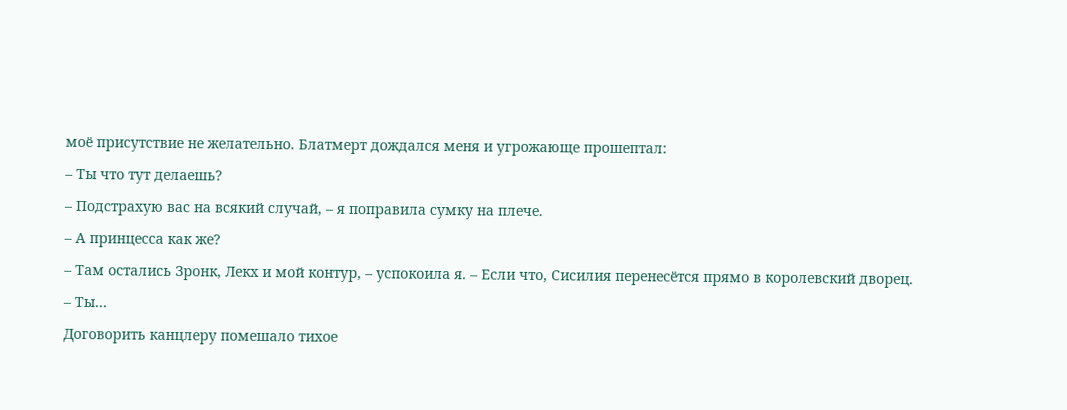моё присутствие не желательно. Блатмерт дождался меня и угрожающе прошептал:

– Ты что тут делаешь?

– Подстрахую вас на всякий случай, – я поправила сумку на плече.

– А принцесса как же?

– Там остались Зронк, Лекх и мой контур, – успокоила я. – Если что, Сисилия перенесётся прямо в королевский дворец.

– Ты…

Договорить канцлеру помешало тихое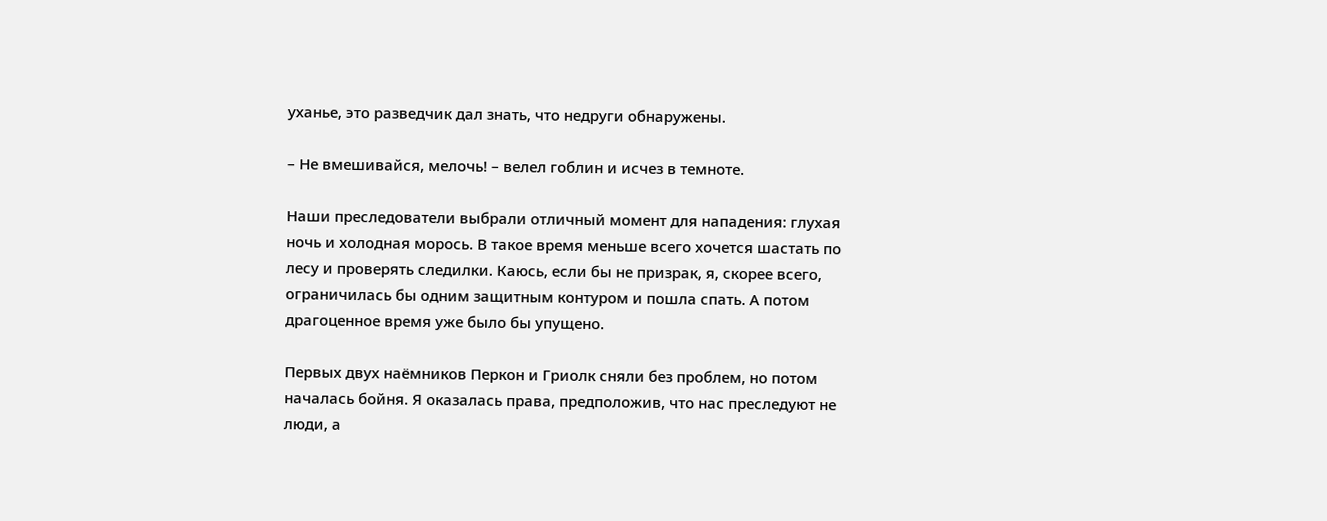уханье, это разведчик дал знать, что недруги обнаружены.

– Не вмешивайся, мелочь! – велел гоблин и исчез в темноте.

Наши преследователи выбрали отличный момент для нападения: глухая ночь и холодная морось. В такое время меньше всего хочется шастать по лесу и проверять следилки. Каюсь, если бы не призрак, я, скорее всего, ограничилась бы одним защитным контуром и пошла спать. А потом драгоценное время уже было бы упущено.

Первых двух наёмников Перкон и Гриолк сняли без проблем, но потом началась бойня. Я оказалась права, предположив, что нас преследуют не люди, а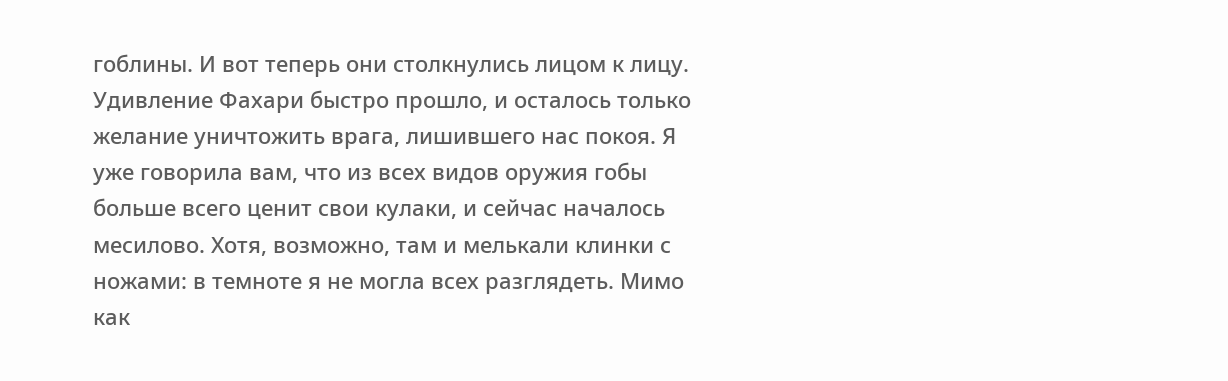гоблины. И вот теперь они столкнулись лицом к лицу. Удивление Фахари быстро прошло, и осталось только желание уничтожить врага, лишившего нас покоя. Я уже говорила вам, что из всех видов оружия гобы больше всего ценит свои кулаки, и сейчас началось месилово. Хотя, возможно, там и мелькали клинки с ножами: в темноте я не могла всех разглядеть. Мимо как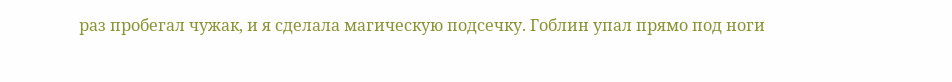раз пробегал чужак, и я сделала магическую подсечку. Гоблин упал прямо под ноги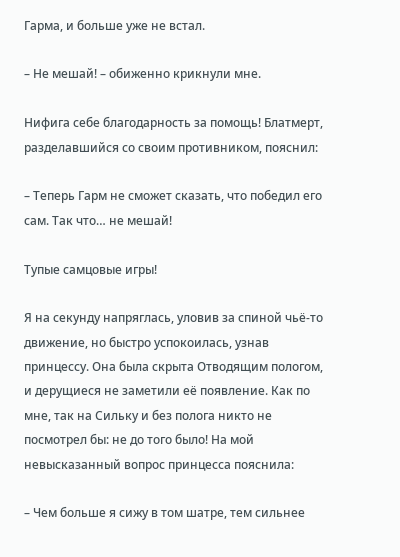Гарма, и больше уже не встал.

– Не мешай! – обиженно крикнули мне.

Нифига себе благодарность за помощь! Блатмерт, разделавшийся со своим противником, пояснил:

– Теперь Гарм не сможет сказать, что победил его сам. Так что… не мешай!

Тупые самцовые игры!

Я на секунду напряглась, уловив за спиной чьё-то движение, но быстро успокоилась, узнав принцессу. Она была скрыта Отводящим пологом, и дерущиеся не заметили её появление. Как по мне, так на Сильку и без полога никто не посмотрел бы: не до того было! На мой невысказанный вопрос принцесса пояснила:

– Чем больше я сижу в том шатре, тем сильнее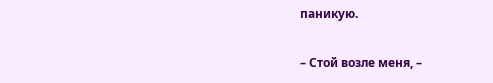паникую.

– Стой возле меня, –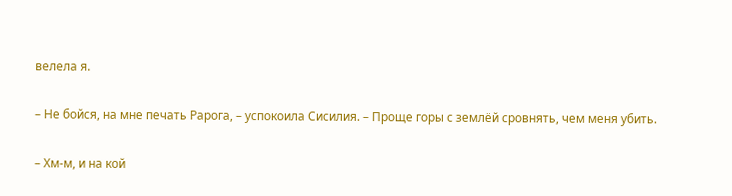велела я.

– Не бойся, на мне печать Рарога, – успокоила Сисилия. – Проще горы с землёй сровнять, чем меня убить.

– Хм-м, и на кой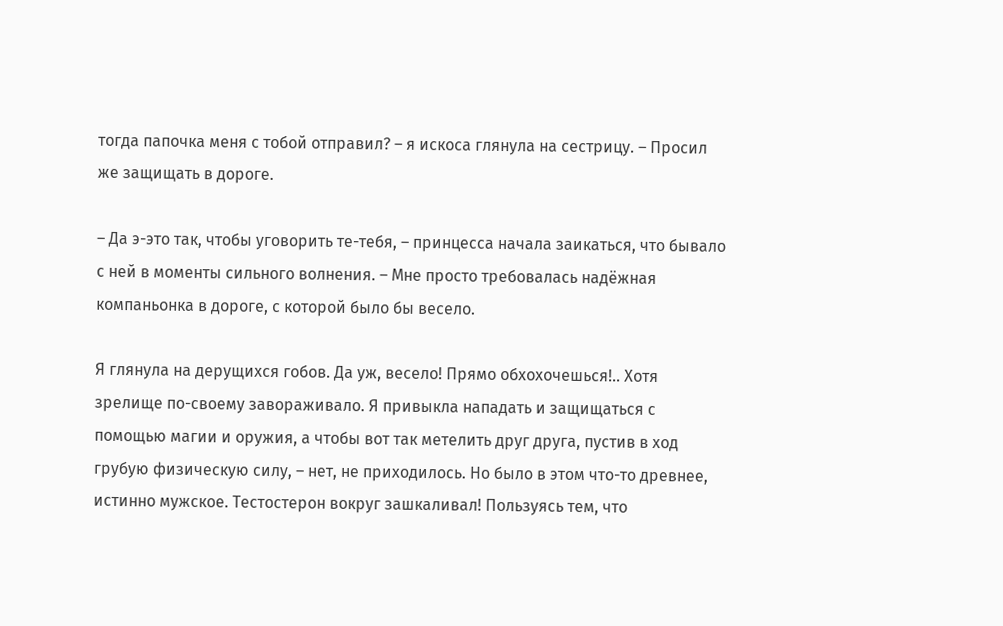тогда папочка меня с тобой отправил? – я искоса глянула на сестрицу. – Просил же защищать в дороге.

– Да э-это так, чтобы уговорить те-тебя, – принцесса начала заикаться, что бывало с ней в моменты сильного волнения. – Мне просто требовалась надёжная компаньонка в дороге, с которой было бы весело.

Я глянула на дерущихся гобов. Да уж, весело! Прямо обхохочешься!.. Хотя зрелище по-своему завораживало. Я привыкла нападать и защищаться с помощью магии и оружия, а чтобы вот так метелить друг друга, пустив в ход грубую физическую силу, – нет, не приходилось. Но было в этом что-то древнее, истинно мужское. Тестостерон вокруг зашкаливал! Пользуясь тем, что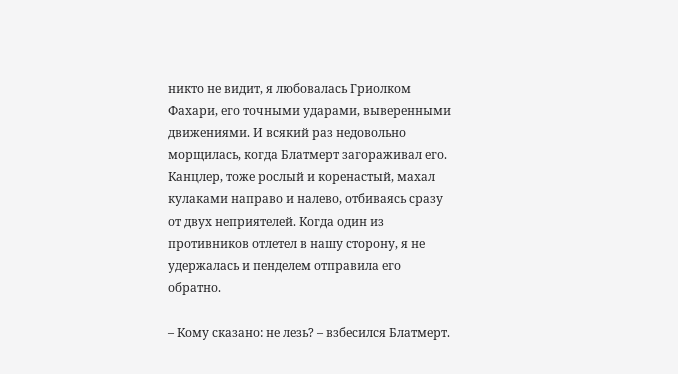никто не видит, я любовалась Гриолком Фахари, его точными ударами, выверенными движениями. И всякий раз недовольно морщилась, когда Блатмерт загораживал его. Канцлер, тоже рослый и коренастый, махал кулаками направо и налево, отбиваясь сразу от двух неприятелей. Когда один из противников отлетел в нашу сторону, я не удержалась и пенделем отправила его обратно.

– Кому сказано: не лезь? – взбесился Блатмерт.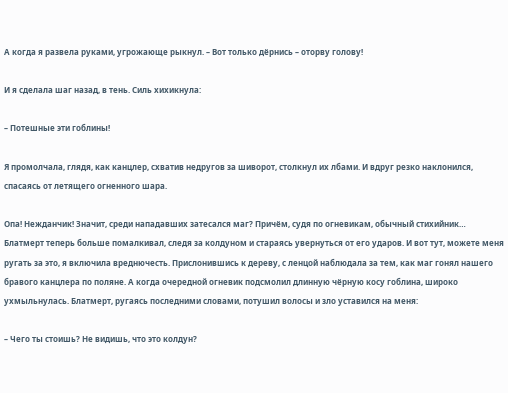А когда я развела руками, угрожающе рыкнул. – Вот только дёрнись – оторву голову!

И я сделала шаг назад, в тень. Силь хихикнула:

– Потешные эти гоблины!

Я промолчала, глядя, как канцлер, схватив недругов за шиворот, столкнул их лбами. И вдруг резко наклонился, спасаясь от летящего огненного шара.

Опа! Нежданчик! Значит, среди нападавших затесался маг? Причём, судя по огневикам, обычный стихийник… Блатмерт теперь больше помалкивал, следя за колдуном и стараясь увернуться от его ударов. И вот тут, можете меня ругать за это, я включила вреднючесть. Прислонившись к дереву, с ленцой наблюдала за тем, как маг гонял нашего бравого канцлера по поляне. А когда очередной огневик подсмолил длинную чёрную косу гоблина, широко ухмыльнулась. Блатмерт, ругаясь последними словами, потушил волосы и зло уставился на меня:

– Чего ты стоишь? Не видишь, что это колдун?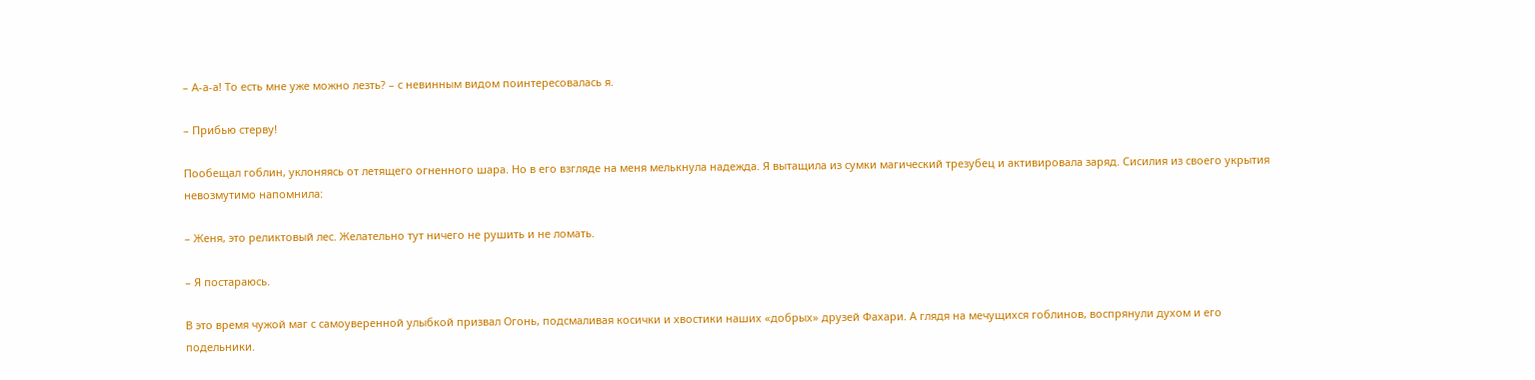– А-а-а! То есть мне уже можно лезть? – с невинным видом поинтересовалась я.

– Прибью стерву!

Пообещал гоблин, уклоняясь от летящего огненного шара. Но в его взгляде на меня мелькнула надежда. Я вытащила из сумки магический трезубец и активировала заряд. Сисилия из своего укрытия невозмутимо напомнила:

– Женя, это реликтовый лес. Желательно тут ничего не рушить и не ломать.

– Я постараюсь.

В это время чужой маг с самоуверенной улыбкой призвал Огонь, подсмаливая косички и хвостики наших «добрых» друзей Фахари. А глядя на мечущихся гоблинов, воспрянули духом и его подельники.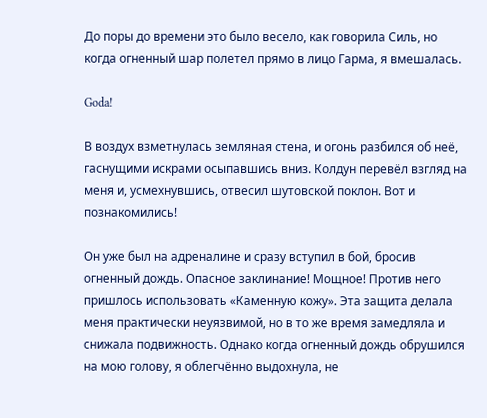До поры до времени это было весело, как говорила Силь, но когда огненный шар полетел прямо в лицо Гарма, я вмешалась.

Goda!

В воздух взметнулась земляная стена, и огонь разбился об неё, гаснущими искрами осыпавшись вниз. Колдун перевёл взгляд на меня и, усмехнувшись, отвесил шутовской поклон. Вот и познакомились!

Он уже был на адреналине и сразу вступил в бой, бросив огненный дождь. Опасное заклинание! Мощное! Против него пришлось использовать «Каменную кожу». Эта защита делала меня практически неуязвимой, но в то же время замедляла и снижала подвижность. Однако когда огненный дождь обрушился на мою голову, я облегчённо выдохнула, не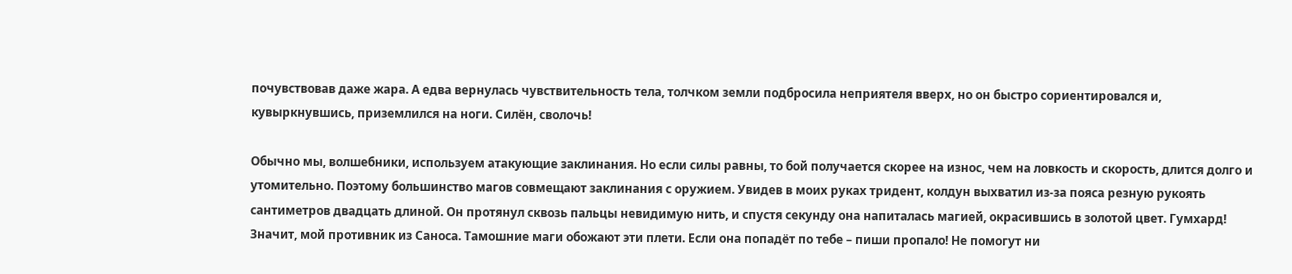почувствовав даже жара. А едва вернулась чувствительность тела, толчком земли подбросила неприятеля вверх, но он быстро сориентировался и, кувыркнувшись, приземлился на ноги. Силён, сволочь!

Обычно мы, волшебники, используем атакующие заклинания. Но если силы равны, то бой получается скорее на износ, чем на ловкость и скорость, длится долго и утомительно. Поэтому большинство магов совмещают заклинания с оружием. Увидев в моих руках тридент, колдун выхватил из-за пояса резную рукоять сантиметров двадцать длиной. Он протянул сквозь пальцы невидимую нить, и спустя секунду она напиталась магией, окрасившись в золотой цвет. Гумхард! Значит, мой противник из Саноса. Тамошние маги обожают эти плети. Если она попадёт по тебе – пиши пропало! Не помогут ни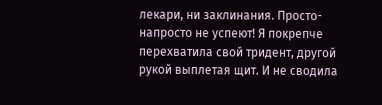лекари, ни заклинания. Просто-напросто не успеют! Я покрепче перехватила свой тридент, другой рукой выплетая щит. И не сводила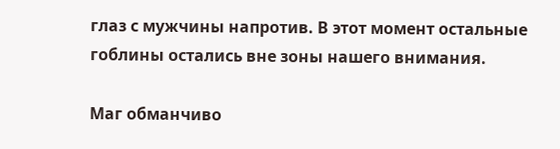глаз с мужчины напротив. В этот момент остальные гоблины остались вне зоны нашего внимания.

Маг обманчиво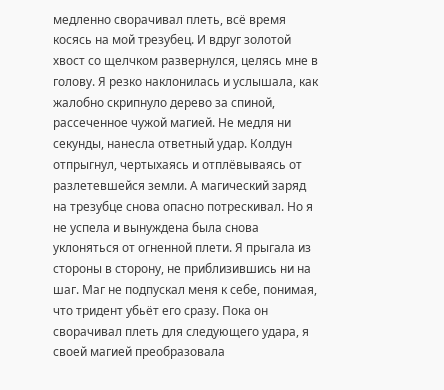медленно сворачивал плеть, всё время косясь на мой трезубец. И вдруг золотой хвост со щелчком развернулся, целясь мне в голову. Я резко наклонилась и услышала, как жалобно скрипнуло дерево за спиной, рассеченное чужой магией. Не медля ни секунды, нанесла ответный удар. Колдун отпрыгнул, чертыхаясь и отплёвываясь от разлетевшейся земли. А магический заряд на трезубце снова опасно потрескивал. Но я не успела и вынуждена была снова уклоняться от огненной плети. Я прыгала из стороны в сторону, не приблизившись ни на шаг. Маг не подпускал меня к себе, понимая, что тридент убьёт его сразу. Пока он сворачивал плеть для следующего удара, я своей магией преобразовала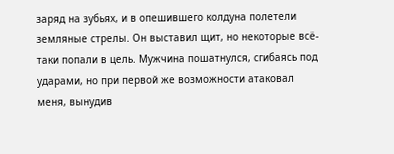заряд на зубьях, и в опешившего колдуна полетели земляные стрелы. Он выставил щит, но некоторые всё-таки попали в цель. Мужчина пошатнулся, сгибаясь под ударами, но при первой же возможности атаковал меня, вынудив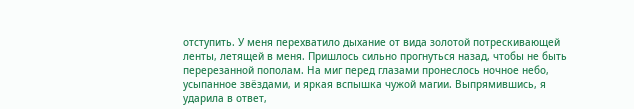отступить. У меня перехватило дыхание от вида золотой потрескивающей ленты, летящей в меня. Пришлось сильно прогнуться назад, чтобы не быть перерезанной пополам. На миг перед глазами пронеслось ночное небо, усыпанное звёздами, и яркая вспышка чужой магии. Выпрямившись, я ударила в ответ,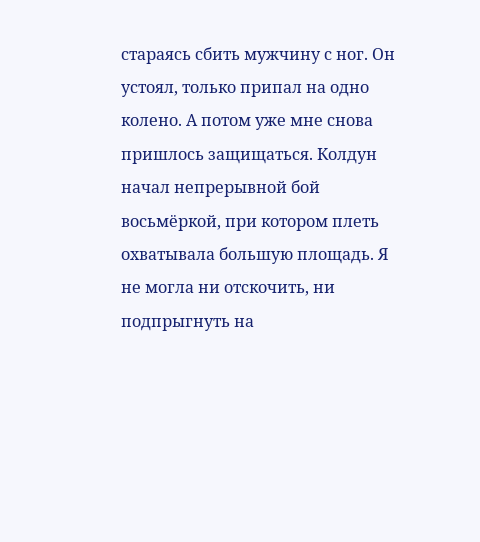стараясь сбить мужчину с ног. Он устоял, только припал на одно колено. А потом уже мне снова пришлось защищаться. Колдун начал непрерывной бой восьмёркой, при котором плеть охватывала большую площадь. Я не могла ни отскочить, ни подпрыгнуть на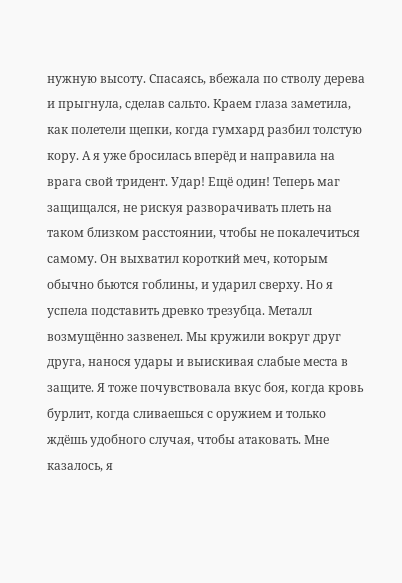нужную высоту. Спасаясь, вбежала по стволу дерева и прыгнула, сделав сальто. Краем глаза заметила, как полетели щепки, когда гумхард разбил толстую кору. А я уже бросилась вперёд и направила на врага свой тридент. Удар! Ещё один! Теперь маг защищался, не рискуя разворачивать плеть на таком близком расстоянии, чтобы не покалечиться самому. Он выхватил короткий меч, которым обычно бьются гоблины, и ударил сверху. Но я успела подставить древко трезубца. Металл возмущённо зазвенел. Мы кружили вокруг друг друга, нанося удары и выискивая слабые места в защите. Я тоже почувствовала вкус боя, когда кровь бурлит, когда сливаешься с оружием и только ждёшь удобного случая, чтобы атаковать. Мне казалось, я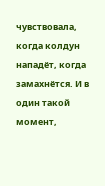чувствовала, когда колдун нападёт, когда замахнётся. И в один такой момент,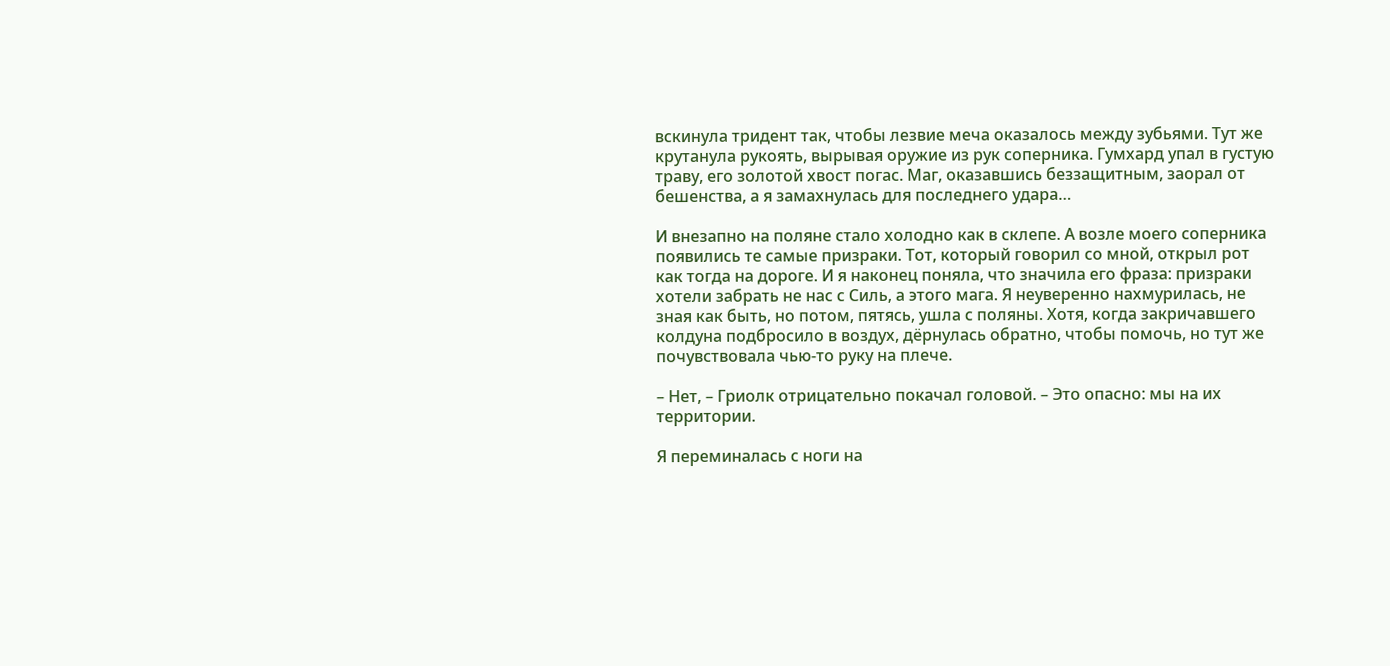вскинула тридент так, чтобы лезвие меча оказалось между зубьями. Тут же крутанула рукоять, вырывая оружие из рук соперника. Гумхард упал в густую траву, его золотой хвост погас. Маг, оказавшись беззащитным, заорал от бешенства, а я замахнулась для последнего удара…

И внезапно на поляне стало холодно как в склепе. А возле моего соперника появились те самые призраки. Тот, который говорил со мной, открыл рот как тогда на дороге. И я наконец поняла, что значила его фраза: призраки хотели забрать не нас с Силь, а этого мага. Я неуверенно нахмурилась, не зная как быть, но потом, пятясь, ушла с поляны. Хотя, когда закричавшего колдуна подбросило в воздух, дёрнулась обратно, чтобы помочь, но тут же почувствовала чью-то руку на плече.

– Нет, – Гриолк отрицательно покачал головой. – Это опасно: мы на их территории.

Я переминалась с ноги на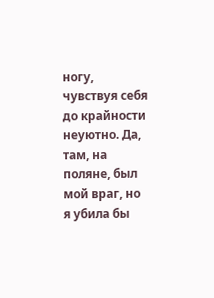ногу, чувствуя себя до крайности неуютно. Да, там, на поляне, был мой враг, но я убила бы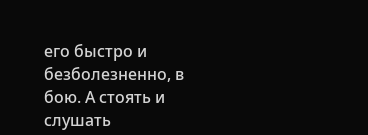его быстро и безболезненно, в бою. А стоять и слушать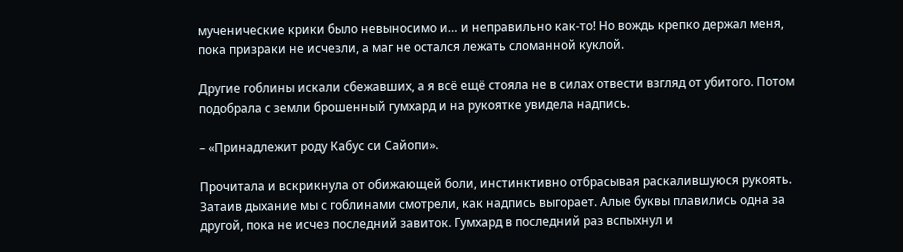мученические крики было невыносимо и… и неправильно как-то! Но вождь крепко держал меня, пока призраки не исчезли, а маг не остался лежать сломанной куклой.

Другие гоблины искали сбежавших, а я всё ещё стояла не в силах отвести взгляд от убитого. Потом подобрала с земли брошенный гумхард и на рукоятке увидела надпись.

– «Принадлежит роду Кабус си Сайопи».

Прочитала и вскрикнула от обижающей боли, инстинктивно отбрасывая раскалившуюся рукоять. Затаив дыхание мы с гоблинами смотрели, как надпись выгорает. Алые буквы плавились одна за другой, пока не исчез последний завиток. Гумхард в последний раз вспыхнул и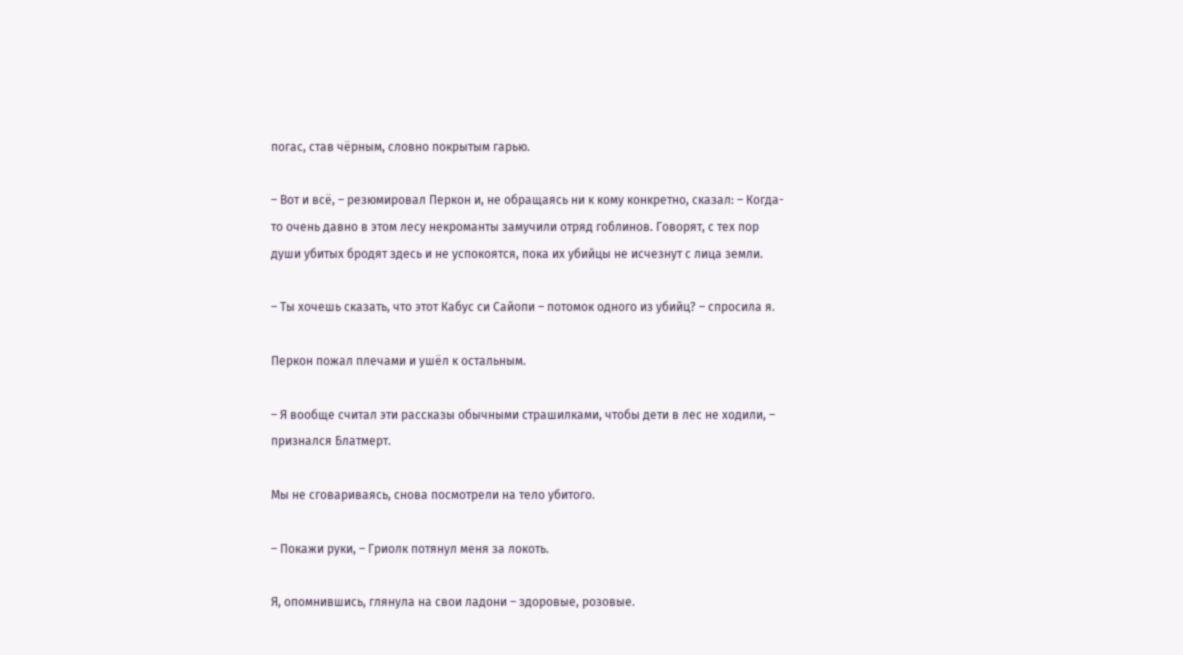погас, став чёрным, словно покрытым гарью.

– Вот и всё, – резюмировал Перкон и, не обращаясь ни к кому конкретно, сказал: – Когда-то очень давно в этом лесу некроманты замучили отряд гоблинов. Говорят, с тех пор души убитых бродят здесь и не успокоятся, пока их убийцы не исчезнут с лица земли.

– Ты хочешь сказать, что этот Кабус си Сайопи – потомок одного из убийц? – спросила я.

Перкон пожал плечами и ушёл к остальным.

– Я вообще считал эти рассказы обычными страшилками, чтобы дети в лес не ходили, – признался Блатмерт.

Мы не сговариваясь, снова посмотрели на тело убитого.

– Покажи руки, – Гриолк потянул меня за локоть.

Я, опомнившись, глянула на свои ладони – здоровые, розовые.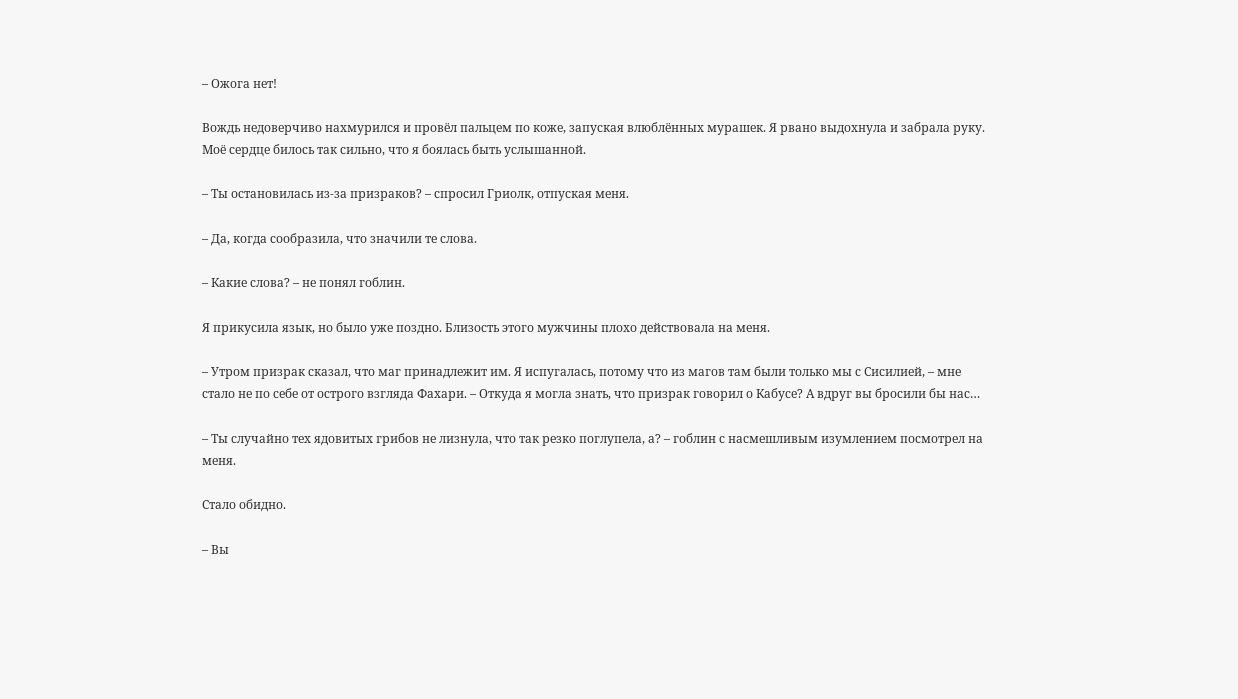– Ожога нет!

Вождь недоверчиво нахмурился и провёл пальцем по коже, запуская влюблённых мурашек. Я рвано выдохнула и забрала руку. Моё сердце билось так сильно, что я боялась быть услышанной.

– Ты остановилась из-за призраков? – спросил Гриолк, отпуская меня.

– Да, когда сообразила, что значили те слова.

– Какие слова? – не понял гоблин.

Я прикусила язык, но было уже поздно. Близость этого мужчины плохо действовала на меня.

– Утром призрак сказал, что маг принадлежит им. Я испугалась, потому что из магов там были только мы с Сисилией, – мне стало не по себе от острого взгляда Фахари. – Откуда я могла знать, что призрак говорил о Кабусе? А вдруг вы бросили бы нас…

– Ты случайно тех ядовитых грибов не лизнула, что так резко поглупела, а? – гоблин с насмешливым изумлением посмотрел на меня.

Стало обидно.

– Вы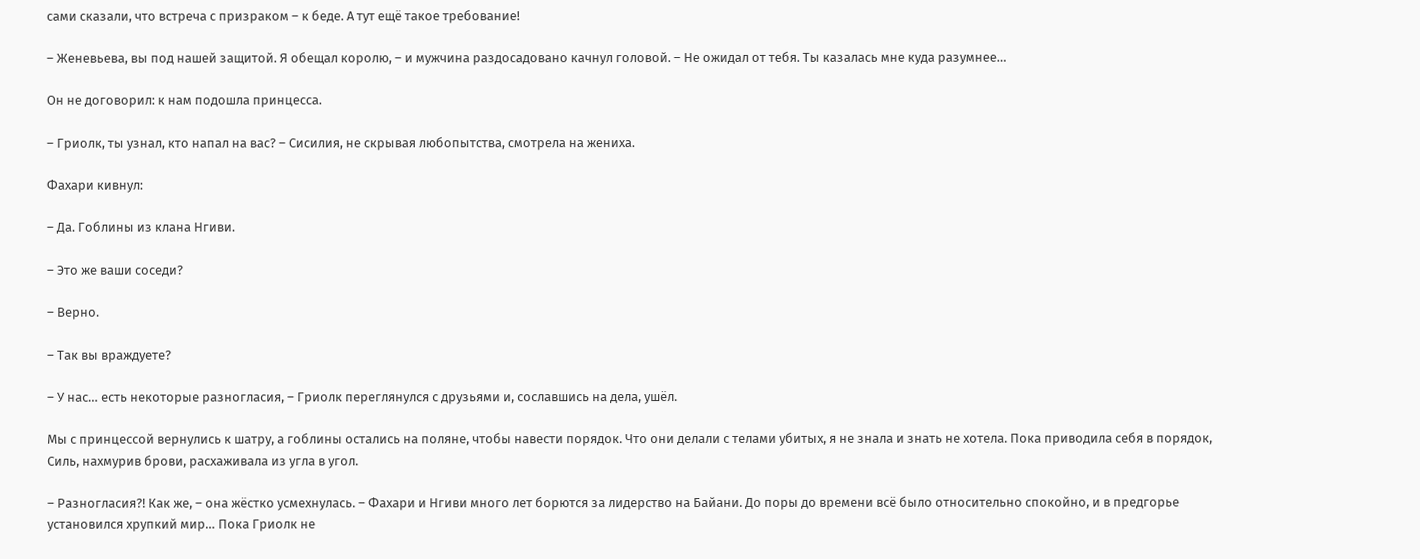сами сказали, что встреча с призраком – к беде. А тут ещё такое требование!

– Женевьева, вы под нашей защитой. Я обещал королю, – и мужчина раздосадовано качнул головой. – Не ожидал от тебя. Ты казалась мне куда разумнее…

Он не договорил: к нам подошла принцесса.

– Гриолк, ты узнал, кто напал на вас? – Сисилия, не скрывая любопытства, смотрела на жениха.

Фахари кивнул:

– Да. Гоблины из клана Нгиви.

– Это же ваши соседи?

– Верно.

– Так вы враждуете?

– У нас… есть некоторые разногласия, – Гриолк переглянулся с друзьями и, сославшись на дела, ушёл.

Мы с принцессой вернулись к шатру, а гоблины остались на поляне, чтобы навести порядок. Что они делали с телами убитых, я не знала и знать не хотела. Пока приводила себя в порядок, Силь, нахмурив брови, расхаживала из угла в угол.

– Разногласия?! Как же, – она жёстко усмехнулась. – Фахари и Нгиви много лет борются за лидерство на Байани. До поры до времени всё было относительно спокойно, и в предгорье установился хрупкий мир… Пока Гриолк не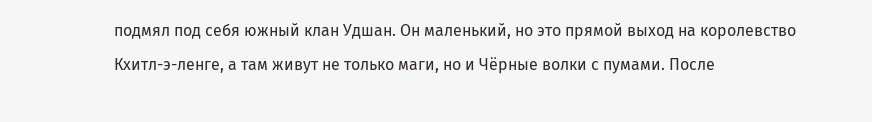подмял под себя южный клан Удшан. Он маленький, но это прямой выход на королевство Кхитл-э-ленге, а там живут не только маги, но и Чёрные волки с пумами. После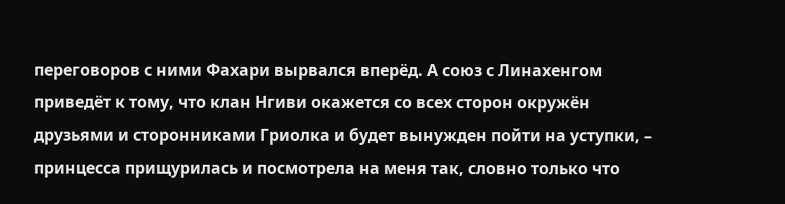переговоров с ними Фахари вырвался вперёд. А союз с Линахенгом приведёт к тому, что клан Нгиви окажется со всех сторон окружён друзьями и сторонниками Гриолка и будет вынужден пойти на уступки, – принцесса прищурилась и посмотрела на меня так, словно только что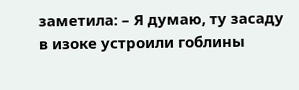заметила: – Я думаю, ту засаду в изоке устроили гоблины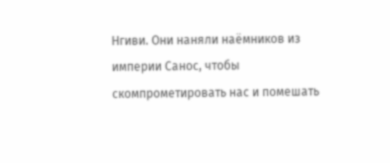Нгиви. Они наняли наёмников из империи Санос, чтобы скомпрометировать нас и помешать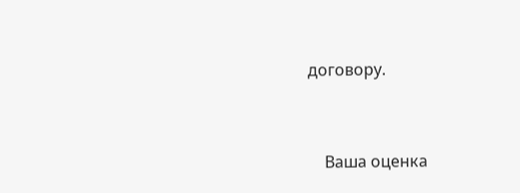договору.


    Ваша оценка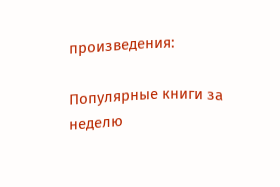произведения:

Популярные книги за неделю